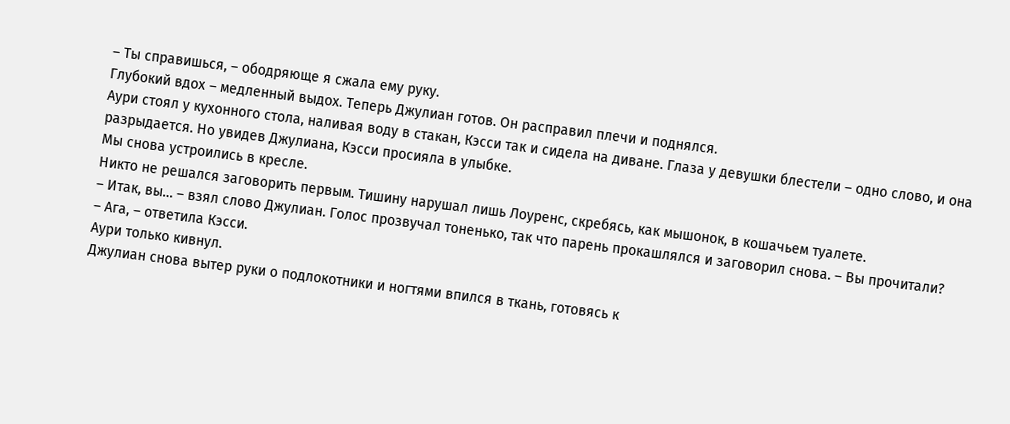– Ты справишься, – ободряюще я сжала ему руку.
Глубокий вдох – медленный выдох. Теперь Джулиан готов. Он расправил плечи и поднялся.
Аури стоял у кухонного стола, наливая воду в стакан, Кэсси так и сидела на диване. Глаза у девушки блестели – одно слово, и она разрыдается. Но увидев Джулиана, Кэсси просияла в улыбке.
Мы снова устроились в кресле.
Никто не решался заговорить первым. Тишину нарушал лишь Лоуренс, скребясь, как мышонок, в кошачьем туалете.
– Итак, вы… – взял слово Джулиан. Голос прозвучал тоненько, так что парень прокашлялся и заговорил снова. – Вы прочитали?
– Ага, – ответила Кэсси.
Аури только кивнул.
Джулиан снова вытер руки о подлокотники и ногтями впился в ткань, готовясь к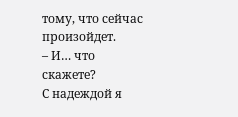тому, что сейчас произойдет.
– И… что скажете?
С надеждой я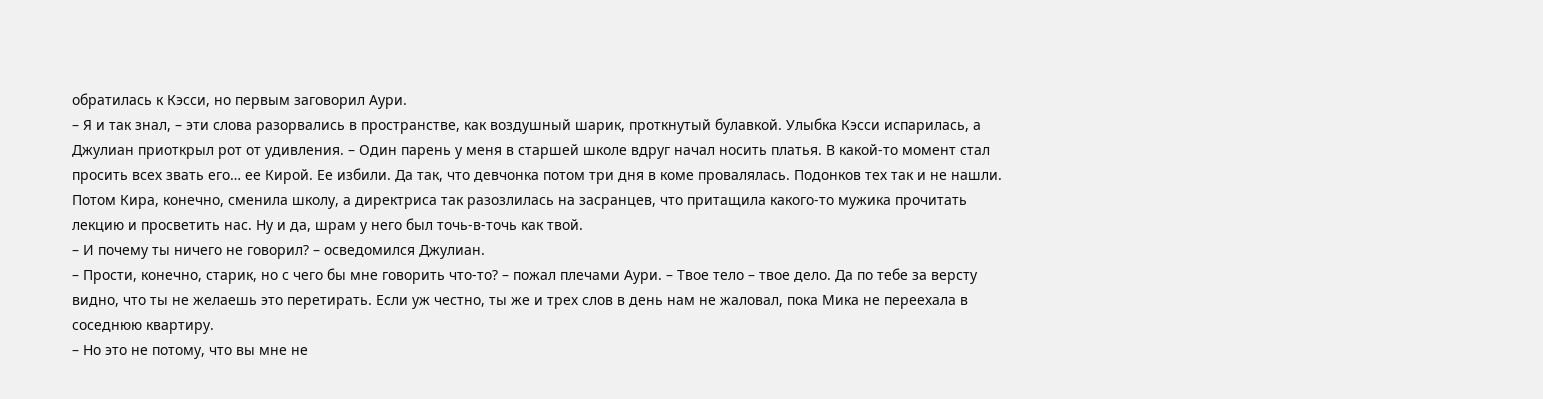обратилась к Кэсси, но первым заговорил Аури.
– Я и так знал, – эти слова разорвались в пространстве, как воздушный шарик, проткнутый булавкой. Улыбка Кэсси испарилась, а Джулиан приоткрыл рот от удивления. – Один парень у меня в старшей школе вдруг начал носить платья. В какой-то момент стал просить всех звать его… ее Кирой. Ее избили. Да так, что девчонка потом три дня в коме провалялась. Подонков тех так и не нашли. Потом Кира, конечно, сменила школу, а директриса так разозлилась на засранцев, что притащила какого-то мужика прочитать лекцию и просветить нас. Ну и да, шрам у него был точь-в-точь как твой.
– И почему ты ничего не говорил? – осведомился Джулиан.
– Прости, конечно, старик, но с чего бы мне говорить что-то? – пожал плечами Аури. – Твое тело – твое дело. Да по тебе за версту видно, что ты не желаешь это перетирать. Если уж честно, ты же и трех слов в день нам не жаловал, пока Мика не переехала в соседнюю квартиру.
– Но это не потому, что вы мне не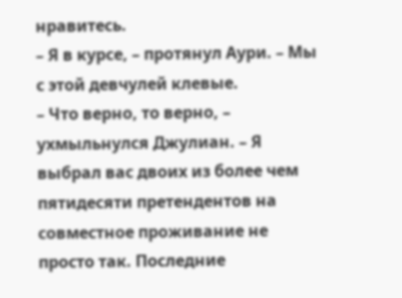нравитесь.
– Я в курсе, – протянул Аури. – Мы с этой девчулей клевые.
– Что верно, то верно, – ухмыльнулся Джулиан. – Я выбрал вас двоих из более чем пятидесяти претендентов на совместное проживание не просто так. Последние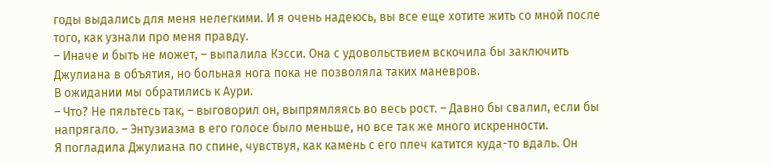годы выдались для меня нелегкими. И я очень надеюсь, вы все еще хотите жить со мной после того, как узнали про меня правду.
– Иначе и быть не может, – выпалила Кэсси. Она с удовольствием вскочила бы заключить Джулиана в объятия, но больная нога пока не позволяла таких маневров.
В ожидании мы обратились к Аури.
– Что? Не пяльтесь так, – выговорил он, выпрямляясь во весь рост. – Давно бы свалил, если бы напрягало. – Энтузиазма в его голосе было меньше, но все так же много искренности.
Я погладила Джулиана по спине, чувствуя, как камень с его плеч катится куда-то вдаль. Он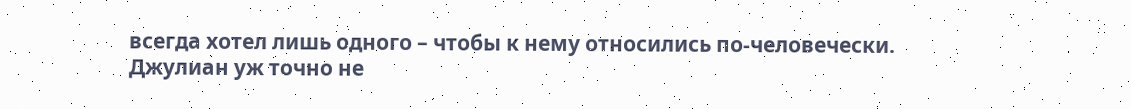всегда хотел лишь одного – чтобы к нему относились по-человечески. Джулиан уж точно не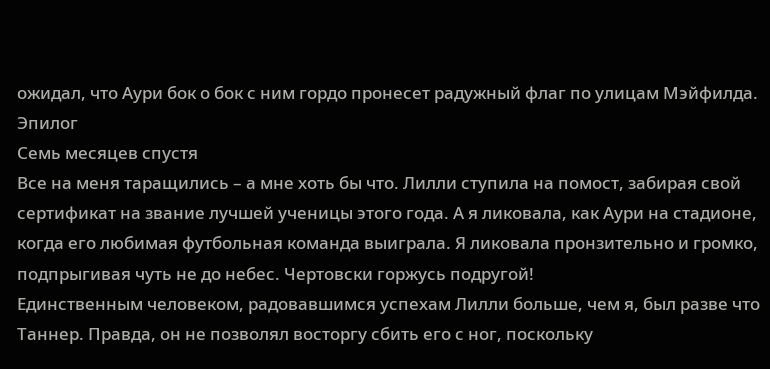ожидал, что Аури бок о бок с ним гордо пронесет радужный флаг по улицам Мэйфилда.
Эпилог
Семь месяцев спустя
Все на меня таращились – а мне хоть бы что. Лилли ступила на помост, забирая свой сертификат на звание лучшей ученицы этого года. А я ликовала, как Аури на стадионе, когда его любимая футбольная команда выиграла. Я ликовала пронзительно и громко, подпрыгивая чуть не до небес. Чертовски горжусь подругой!
Единственным человеком, радовавшимся успехам Лилли больше, чем я, был разве что Таннер. Правда, он не позволял восторгу сбить его с ног, поскольку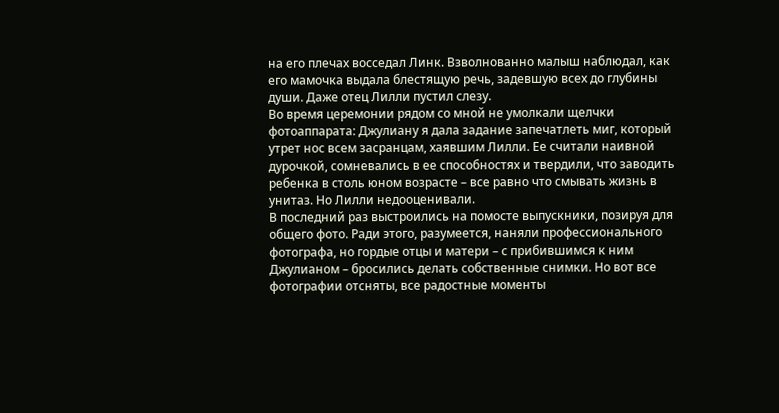на его плечах восседал Линк. Взволнованно малыш наблюдал, как его мамочка выдала блестящую речь, задевшую всех до глубины души. Даже отец Лилли пустил слезу.
Во время церемонии рядом со мной не умолкали щелчки фотоаппарата: Джулиану я дала задание запечатлеть миг, который утрет нос всем засранцам, хаявшим Лилли. Ее считали наивной дурочкой, сомневались в ее способностях и твердили, что заводить ребенка в столь юном возрасте – все равно что смывать жизнь в унитаз. Но Лилли недооценивали.
В последний раз выстроились на помосте выпускники, позируя для общего фото. Ради этого, разумеется, наняли профессионального фотографа, но гордые отцы и матери – с прибившимся к ним Джулианом – бросились делать собственные снимки. Но вот все фотографии отсняты, все радостные моменты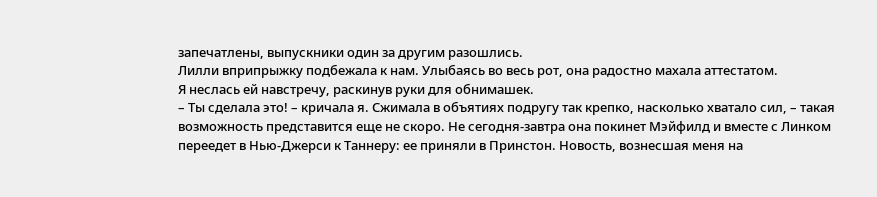запечатлены, выпускники один за другим разошлись.
Лилли вприпрыжку подбежала к нам. Улыбаясь во весь рот, она радостно махала аттестатом.
Я неслась ей навстречу, раскинув руки для обнимашек.
– Ты сделала это! – кричала я. Сжимала в объятиях подругу так крепко, насколько хватало сил, – такая возможность представится еще не скоро. Не сегодня-завтра она покинет Мэйфилд и вместе с Линком переедет в Нью-Джерси к Таннеру: ее приняли в Принстон. Новость, вознесшая меня на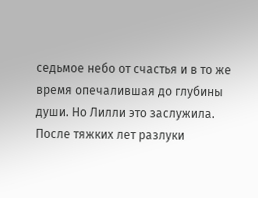седьмое небо от счастья и в то же время опечалившая до глубины души. Но Лилли это заслужила. После тяжких лет разлуки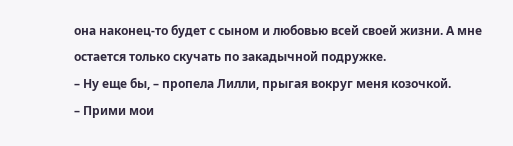она наконец-то будет с сыном и любовью всей своей жизни. А мне остается только скучать по закадычной подружке.
– Ну еще бы, – пропела Лилли, прыгая вокруг меня козочкой.
– Прими мои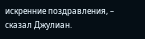искренние поздравления, – сказал Джулиан.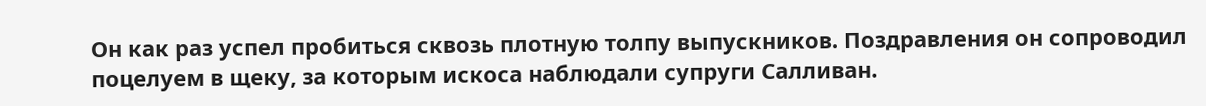Он как раз успел пробиться сквозь плотную толпу выпускников. Поздравления он сопроводил поцелуем в щеку, за которым искоса наблюдали супруги Салливан.